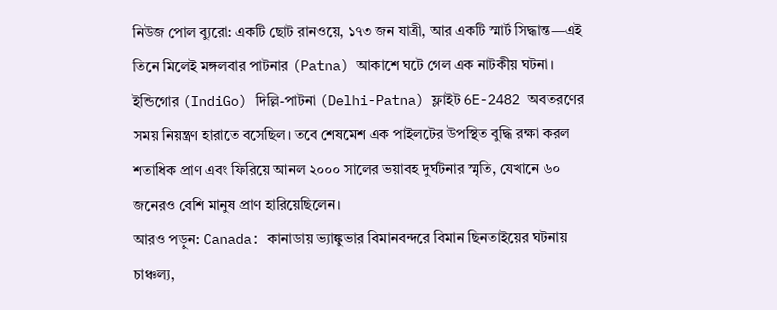নিউজ পোল ব্যুরো: একটি ছোট রানওয়ে, ১৭৩ জন যাত্রী, আর একটি স্মার্ট সিদ্ধান্ত—এই তিনে মিলেই মঙ্গলবার পাটনার (Patna) আকাশে ঘটে গেল এক নাটকীয় ঘটনা। ইন্ডিগোর (IndiGo) দিল্লি-পাটনা (Delhi-Patna) ফ্লাইট 6E-2482 অবতরণের সময় নিয়ন্ত্রণ হারাতে বসেছিল। তবে শেষমেশ এক পাইলটের উপস্থিত বুদ্ধি রক্ষা করল শতাধিক প্রাণ এবং ফিরিয়ে আনল ২০০০ সালের ভয়াবহ দুর্ঘটনার স্মৃতি, যেখানে ৬০ জনেরও বেশি মানুষ প্রাণ হারিয়েছিলেন।
আরও পড়ুন: Canada: কানাডায় ভ্যাঙ্কুভার বিমানবন্দরে বিমান ছিনতাইয়ের ঘটনায় চাঞ্চল্য,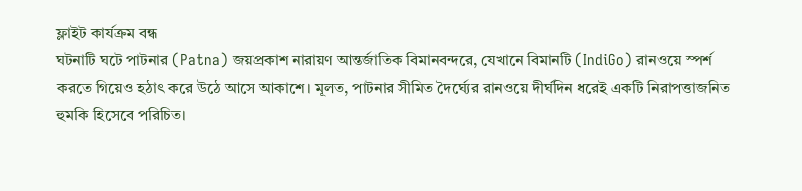ফ্লাইট কার্যক্রম বন্ধ
ঘটনাটি ঘটে পাটনার (Patna) জয়প্রকাশ নারায়ণ আন্তর্জাতিক বিমানবন্দরে, যেখানে বিমানটি (IndiGo) রানওয়ে স্পর্শ করতে গিয়েও হঠাৎ করে উঠে আসে আকাশে। মূলত, পাটনার সীমিত দৈর্ঘ্যের রানওয়ে দীর্ঘদিন ধরেই একটি নিরাপত্তাজনিত হুমকি হিসেবে পরিচিত।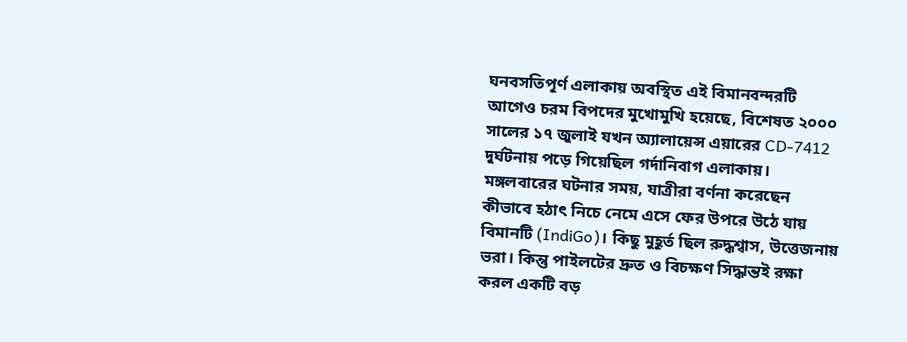ঘনবসতিপূর্ণ এলাকায় অবস্থিত এই বিমানবন্দরটি আগেও চরম বিপদের মুখোমুখি হয়েছে, বিশেষত ২০০০ সালের ১৭ জুলাই যখন অ্যালায়েন্স এয়ারের CD-7412 দুর্ঘটনায় পড়ে গিয়েছিল গর্দানিবাগ এলাকায়।
মঙ্গলবারের ঘটনার সময়, যাত্রীরা বর্ণনা করেছেন কীভাবে হঠাৎ নিচে নেমে এসে ফের উপরে উঠে যায় বিমানটি (IndiGo)। কিছু মুহূর্ত ছিল রুদ্ধশ্বাস, উত্তেজনায় ভরা। কিন্তু পাইলটের দ্রুত ও বিচক্ষণ সিদ্ধান্তই রক্ষা করল একটি বড়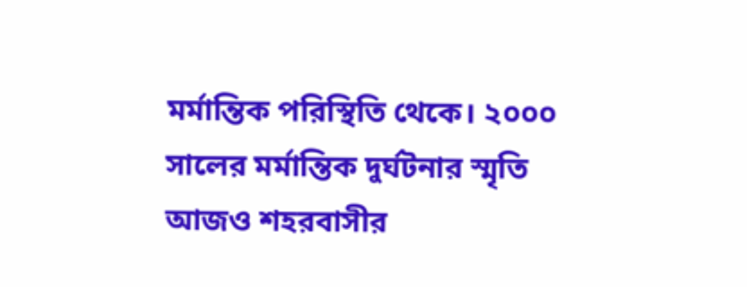মর্মান্তিক পরিস্থিতি থেকে। ২০০০ সালের মর্মান্তিক দুর্ঘটনার স্মৃতি আজও শহরবাসীর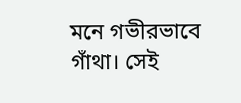মনে গভীরভাবে গাঁথা। সেই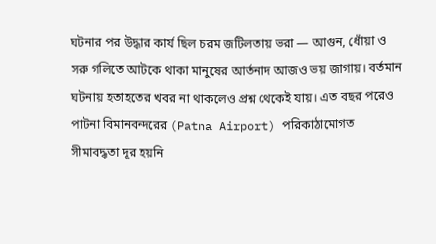ঘটনার পর উদ্ধার কার্য ছিল চরম জটিলতায় ভরা — আগুন, ধোঁয়া ও সরু গলিতে আটকে থাকা মানুষের আর্তনাদ আজও ভয় জাগায়। বর্তমান ঘটনায় হতাহতের খবর না থাকলেও প্রশ্ন থেকেই যায়। এত বছর পরেও পাটনা বিমানবন্দরের (Patna Airport) পরিকাঠামোগত সীমাবদ্ধতা দূর হয়নি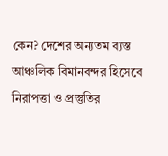কেন? দেশের অন্যতম ব্যস্ত আঞ্চলিক বিমানবন্দর হিসেবে নিরাপত্তা ও প্রস্তুতির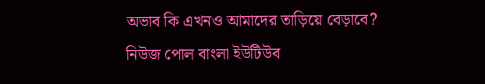অভাব কি এখনও আমাদের তাড়িয়ে বেড়াবে?
নিউজ পোল বাংলা ইউটিউব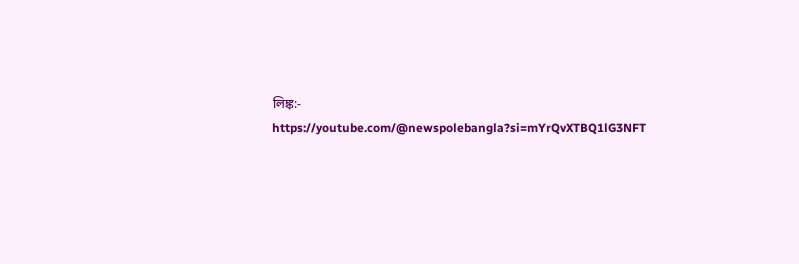লিঙ্ক:- https://youtube.com/@newspolebangla?si=mYrQvXTBQ1lG3NFT